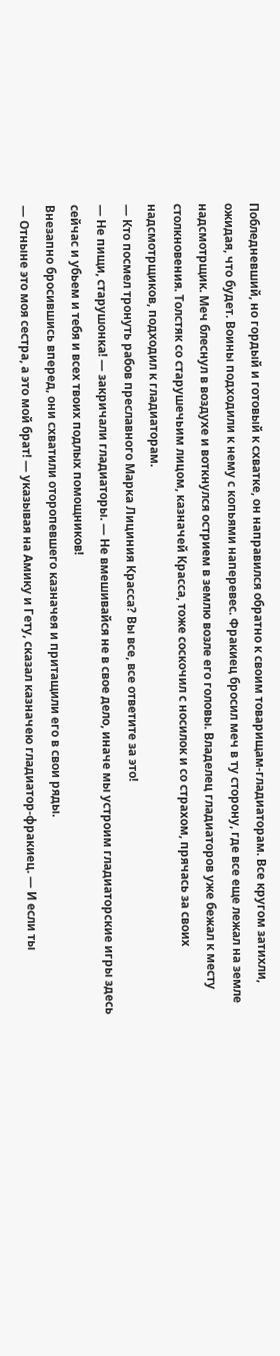Побледневший, но гордый и готовый к схватке, он направился обратно к своим товарищам-гладиаторам. Все кругом затихли, ожидая, что будет. Воины подходили к нему с копьями наперевес. Фракиец бросил меч в ту сторону, где все еще лежал на земле надсмотрщик. Меч блеснул в воздухе и воткнулся острием в землю возле его головы. Владелец гладиаторов уже бежал к месту столкновения. Толстяк со старушечьим лицом, казначей Красса, тоже соскочил с носилок и со страхом, прячась за своих надсмотрщиков, подходил к гладиаторам.
— Кто посмел тронуть рабов преславного Марка Лициния Красса? Вы все, все ответите за это!
— Не пищи, старушонка! — закричали гладиаторы. — Не вмешивайся не в свое дело, иначе мы устроим гладиаторские игры здесь сейчас и убьем и тебя и всех твоих подлых помощников!
Внезапно бросившись вперед, они схватили оторопевшего казначея и притащили его в свои ряды.
— Отныне это моя сестра, а это мой брат! — указывая на Амику и Гету, сказал казначею гладиатор-фракиец. — И если ты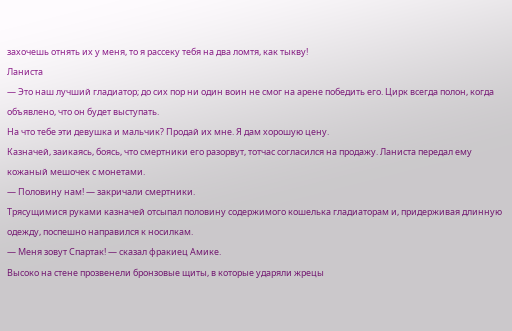захочешь отнять их у меня, то я рассеку тебя на два ломтя, как тыкву!
Ланиста
— Это наш лучший гладиатор; до сих пор ни один воин не смог на арене победить его. Цирк всегда полон, когда объявлено, что он будет выступать.
На что тебе эти девушка и мальчик? Продай их мне. Я дам хорошую цену.
Казначей, заикаясь, боясь, что смертники его разорвут, тотчас согласился на продажу. Ланиста передал ему кожаный мешочек с монетами.
— Половину нам! — закричали смертники.
Трясущимися руками казначей отсыпал половину содержимого кошелька гладиаторам и, придерживая длинную одежду, поспешно направился к носилкам.
— Меня зовут Спартак! — сказал фракиец Амике.
Высоко на стене прозвенели бронзовые щиты, в которые ударяли жрецы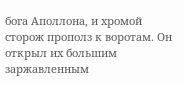бога Аполлона, и хромой сторож прополз к воротам. Он открыл их большим заржавленным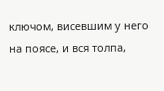ключом, висевшим у него на поясе, и вся толпа,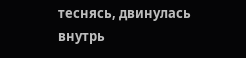теснясь, двинулась внутрь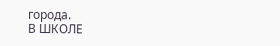города.
В ШКОЛЕ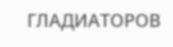ГЛАДИАТОРОВ